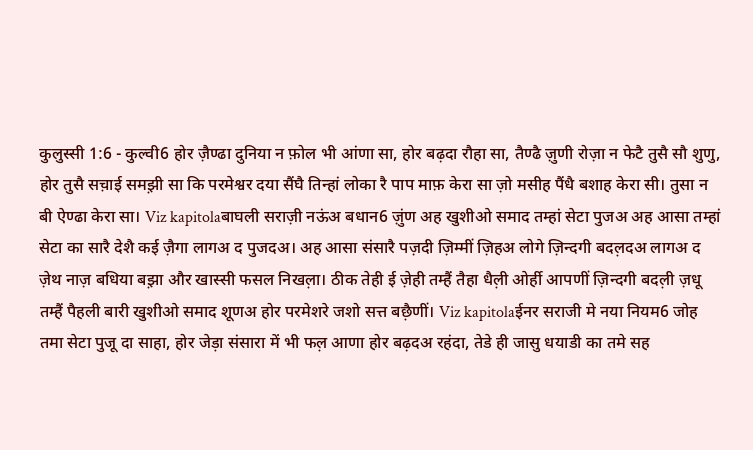कुलुस्सी 1:6 - कुल्वी6 होर ज़ैण्ढा दुनिया न फ़ोल भी आंणा सा, होर बढ़दा रौहा सा, तैण्ढै ज़ुणी रोज़ा न फेटै तुसै सौ शुणु, होर तुसै सच़ाई समझ़ी सा कि परमेश्वर दया सैंघै तिन्हां लोका रै पाप माफ़ केरा सा ज़ो मसीह पैंधै बशाह केरा सी। तुसा न बी ऐण्ढा केरा सा। Viz kapitolaबाघली सराज़ी नऊंअ बधान6 ज़ुंण अह खुशीओ समाद तम्हां सेटा पुजअ अह आसा तम्हां सेटा का सारै देशै कई ज़ैगा लागअ द पुजदअ। अह आसा संसारै पज़दी ज़िम्मीं ज़िहअ लोगे ज़िन्दगी बदल़दअ लागअ द ज़ेथ नाज़ बधिया बझ़ा और खास्सी फसल निखल़ा। ठीक तेही ई ज़ेही तम्हैं तैहा धैल़ी ओर्ही आपणीं ज़िन्दगी बदल़ी ज़धू तम्हैं पैहली बारी खुशीओ समाद शूणअ होर परमेशरे जशो सत्त बछ़ैणीं। Viz kapitolaईनर सराजी मे नया नियम6 जोह तमा सेटा पुजू दा साहा, होर जेड़ा संसारा में भी फल़ आणा होर बढ़दअ रहंदा, तेडे ही जासु धयाडी का तमे सह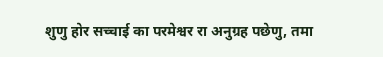शुणु होर सच्चाई का परमेश्वर रा अनुग्रह पछेणु, तमा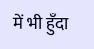में भी हुँदा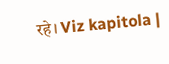रहे। Viz kapitola |